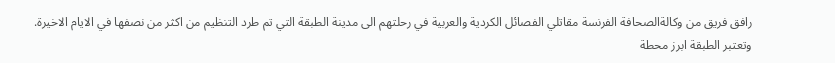رافق فريق من وكالةالصحافة الفرنسة مقاتلي الفصائل الكردية والعربية في رحلتهم الى مدينة الطبقة التي تم طرد التنظيم من اكثر من نصفها في الايام الاخيرة.
وتعتبر الطبقة ابرز محطة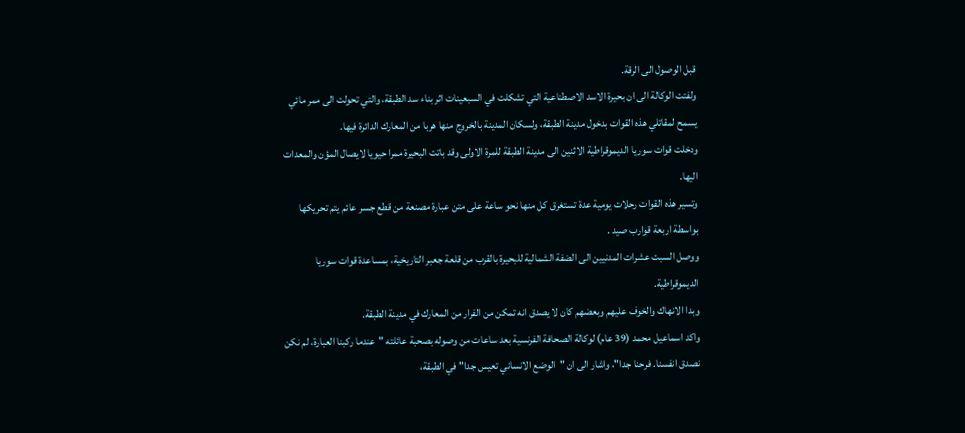قبل الوصول الى الرقة.
ولفتت الوكالة الى ان بحيرة الاسد الاصطناعية التي تشكلت في السبعينات اثر بناء سد الطبقة، والتي تحولت الى ممر مائي يسمح لمقاتلي هذه القوات بدخول مدينة الطبقة، ولسكان المدينة بالخروج منها هربا من المعارك الدائرة فيها.
ودخلت قوات سوريا الديموقراطية الاثنين الى مدينة الطبقة للمرة الاولى وقد باتت البحيرة ممرا حيويا لايصال المؤن والمعدات اليها.
وتسير هذه القوات رحلات يومية عدة تستغرق كل منها نحو ساعة على متن عبارة مصنعة من قطع جسر عائم يتم تحريكها بواسطة اربعة قوارب صيد .
ووصل السبت عشرات المدنيين الى الضفة الشمالية للبحيرة بالقرب من قلعة جعبر التاريخية، بمساعدة قوات سوريا الديموقراطية.
وبدا الانهاك والخوف عليهم وبعضهم كان لا يصدق انه تمكن من الفرار من المعارك في مدينة الطبقة.
واكد اسماعيل محمد (39 عام) لوكالة الصحافة الفرنسية بعد ساعات من وصوله بصحبة عائلته "عندما ركبنا العبارة، لم نكن نصدق انفسنا. فرحنا جدا"، واشار الى ان "الوضع الانساني تعيس جدا" في الطبقة،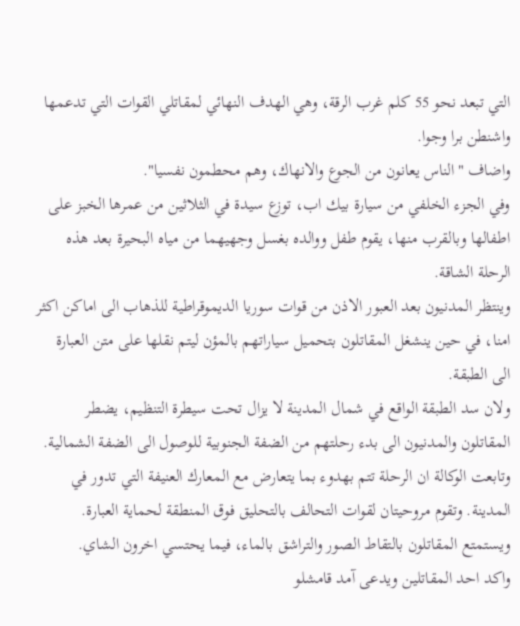التي تبعد نحو 55 كلم غرب الرقة، وهي الهدف النهائي لمقاتلي القوات التي تدعمها واشنطن برا وجوا.
واضاف "الناس يعانون من الجوع والانهاك، وهم محطمون نفسيا".
وفي الجزء الخلفي من سيارة بيك اب، توزع سيدة في الثلاثين من عمرها الخبز على اطفالها وبالقرب منها، يقوم طفل ووالده بغسل وجهيهما من مياه البحيرة بعد هذه الرحلة الشاقة.
وينتظر المدنيون بعد العبور الاذن من قوات سوريا الديموقراطية للذهاب الى اماكن اكثر امنا، في حين ينشغل المقاتلون بتحميل سياراتهم بالمؤن ليتم نقلها على متن العبارة الى الطبقة.
ولان سد الطبقة الواقع في شمال المدينة لا يزال تحت سيطرة التنظيم، يضطر المقاتلون والمدنيون الى بدء رحلتهم من الضفة الجنوبية للوصول الى الضفة الشمالية.
وتابعت الوكالة ان الرحلة تتم بهدوء بما يتعارض مع المعارك العنيفة التي تدور في المدينة. وتقوم مروحيتان لقوات التحالف بالتحليق فوق المنطقة لحماية العبارة. ويستمتع المقاتلون بالتقاط الصور والتراشق بالماء، فيما يحتسي اخرون الشاي.
واكد احد المقاتلين ويدعى آمد قامشلو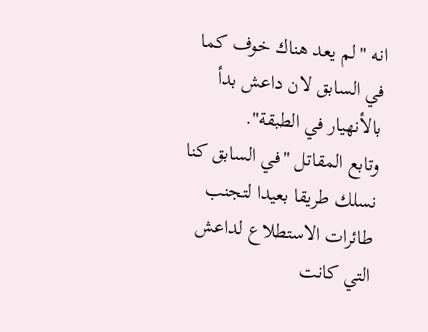انه "لم يعد هناك خوف كما في السابق لان داعش بدأ بالأنهيار في الطبقة".
وتابع المقاتل "في السابق كنا نسلك طريقا بعيدا لتجنب طائرات الاستطلاع لداعش التي كانت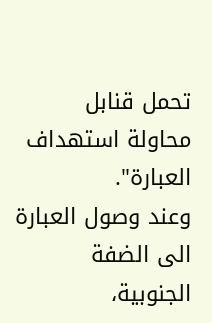تحمل قنابل محاولة استهداف العبارة".
وعند وصول العبارة الى الضفة الجنوبية،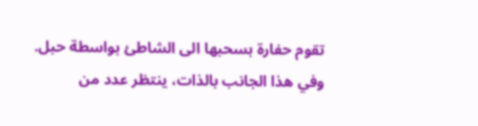تقوم حفارة بسحبها الى الشاطئ بواسطة حبل.
وفي هذا الجانب بالذات، ينتظر عدد من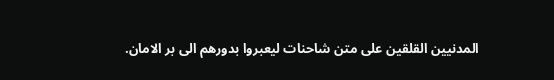المدنيين القلقين على متن شاحنات ليعبروا بدورهم الى بر الامان.